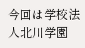今回は学校法人北川学園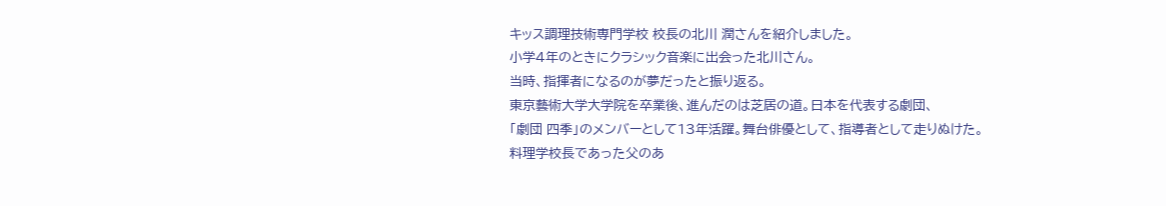キッス調理技術専門学校 校長の北川 潤さんを紹介しました。
小学4年のときにクラシック音楽に出会った北川さん。
当時、指揮者になるのが夢だったと振り返る。
東京藝術大学大学院を卒業後、進んだのは芝居の道。日本を代表する劇団、
「劇団 四季」のメンバーとして13年活躍。舞台俳優として、指導者として走りぬけた。
料理学校長であった父のあ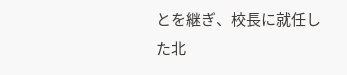とを継ぎ、校長に就任した北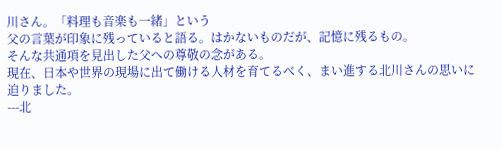川さん。「料理も音楽も一緒」という
父の言葉が印象に残っていると語る。はかないものだが、記憶に残るもの。
そんな共通項を見出した父への尊敬の念がある。
現在、日本や世界の現場に出て働ける人材を育てるべく、まい進する北川さんの思いに
迫りました。
---北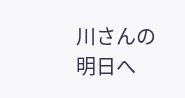川さんの 明日へ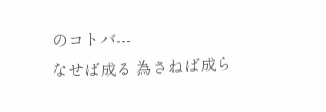のコトバ---
なせば成る 為さねば成ら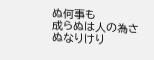ぬ何事も
成らぬは人の為さぬなりけり